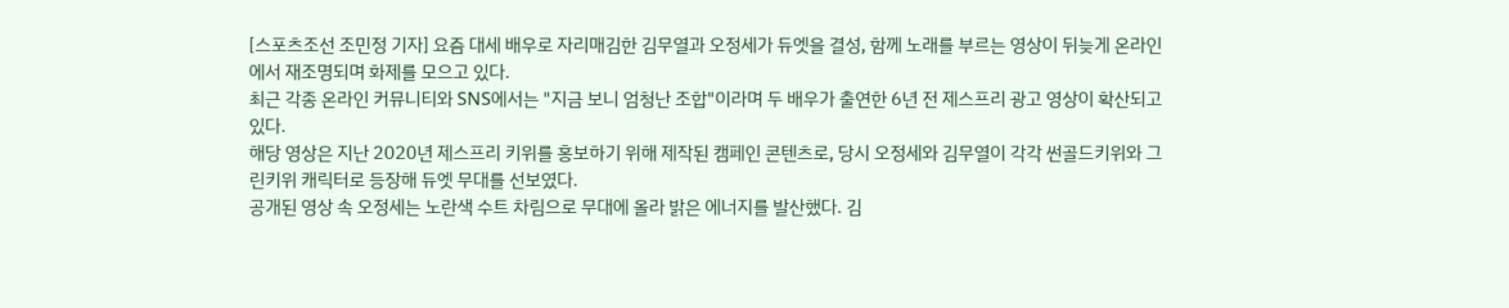[스포츠조선 조민정 기자] 요즘 대세 배우로 자리매김한 김무열과 오정세가 듀엣을 결성, 함께 노래를 부르는 영상이 뒤늦게 온라인에서 재조명되며 화제를 모으고 있다.
최근 각종 온라인 커뮤니티와 SNS에서는 "지금 보니 엄청난 조합"이라며 두 배우가 출연한 6년 전 제스프리 광고 영상이 확산되고 있다.
해당 영상은 지난 2020년 제스프리 키위를 홍보하기 위해 제작된 캠페인 콘텐츠로, 당시 오정세와 김무열이 각각 썬골드키위와 그린키위 캐릭터로 등장해 듀엣 무대를 선보였다.
공개된 영상 속 오정세는 노란색 수트 차림으로 무대에 올라 밝은 에너지를 발산했다. 김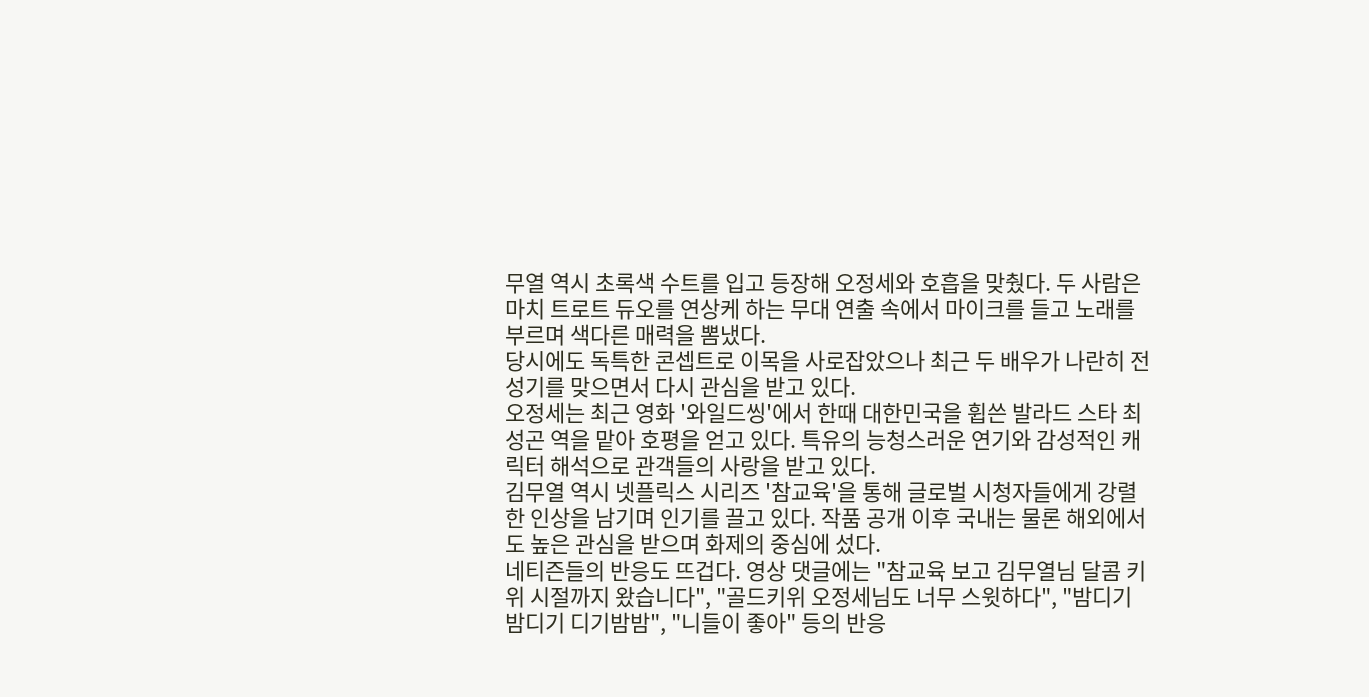무열 역시 초록색 수트를 입고 등장해 오정세와 호흡을 맞췄다. 두 사람은 마치 트로트 듀오를 연상케 하는 무대 연출 속에서 마이크를 들고 노래를 부르며 색다른 매력을 뽐냈다.
당시에도 독특한 콘셉트로 이목을 사로잡았으나 최근 두 배우가 나란히 전성기를 맞으면서 다시 관심을 받고 있다.
오정세는 최근 영화 '와일드씽'에서 한때 대한민국을 휩쓴 발라드 스타 최성곤 역을 맡아 호평을 얻고 있다. 특유의 능청스러운 연기와 감성적인 캐릭터 해석으로 관객들의 사랑을 받고 있다.
김무열 역시 넷플릭스 시리즈 '참교육'을 통해 글로벌 시청자들에게 강렬한 인상을 남기며 인기를 끌고 있다. 작품 공개 이후 국내는 물론 해외에서도 높은 관심을 받으며 화제의 중심에 섰다.
네티즌들의 반응도 뜨겁다. 영상 댓글에는 "참교육 보고 김무열님 달콤 키위 시절까지 왔습니다", "골드키위 오정세님도 너무 스윗하다", "밤디기 밤디기 디기밤밤", "니들이 좋아" 등의 반응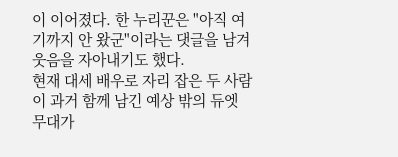이 이어졌다. 한 누리꾼은 "아직 여기까지 안 왔군"이라는 댓글을 남겨 웃음을 자아내기도 했다.
현재 대세 배우로 자리 잡은 두 사람이 과거 함께 남긴 예상 밖의 듀엣 무대가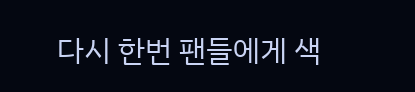다시 한번 팬들에게 색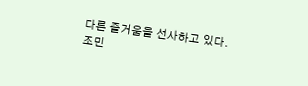다른 즐거움을 선사하고 있다.
조민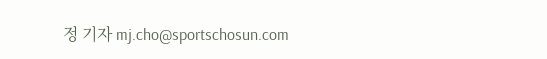정 기자 mj.cho@sportschosun.com